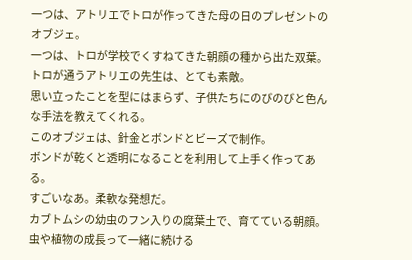一つは、アトリエでトロが作ってきた母の日のプレゼントのオブジェ。
一つは、トロが学校でくすねてきた朝顔の種から出た双葉。
トロが通うアトリエの先生は、とても素敵。
思い立ったことを型にはまらず、子供たちにのびのびと色んな手法を教えてくれる。
このオブジェは、針金とボンドとビーズで制作。
ボンドが乾くと透明になることを利用して上手く作ってある。
すごいなあ。柔軟な発想だ。
カブトムシの幼虫のフン入りの腐葉土で、育てている朝顔。
虫や植物の成長って一緒に続ける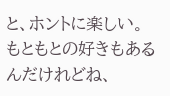と、ホントに楽しい。
もともとの好きもあるんだけれどね、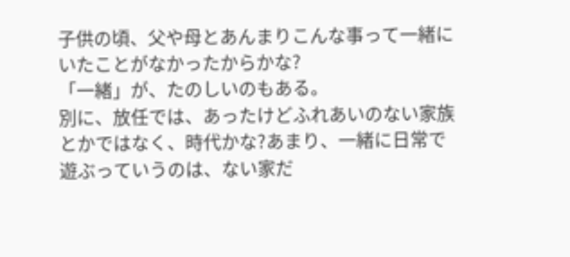子供の頃、父や母とあんまりこんな事って一緒にいたことがなかったからかな?
「一緒」が、たのしいのもある。
別に、放任では、あったけどふれあいのない家族とかではなく、時代かな?あまり、一緒に日常で遊ぶっていうのは、ない家だ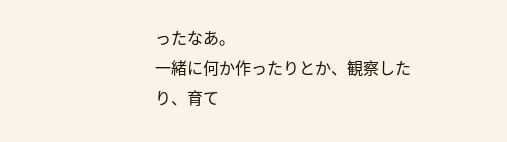ったなあ。
一緒に何か作ったりとか、観察したり、育て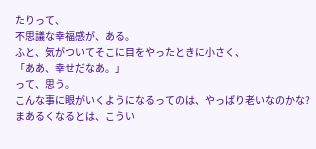たりって、
不思議な幸福感が、ある。
ふと、気がついてそこに目をやったときに小さく、
「ああ、幸せだなあ。」
って、思う。
こんな事に眼がいくようになるってのは、やっぱり老いなのかな?
まあるくなるとは、こうい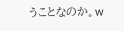うことなのか。w